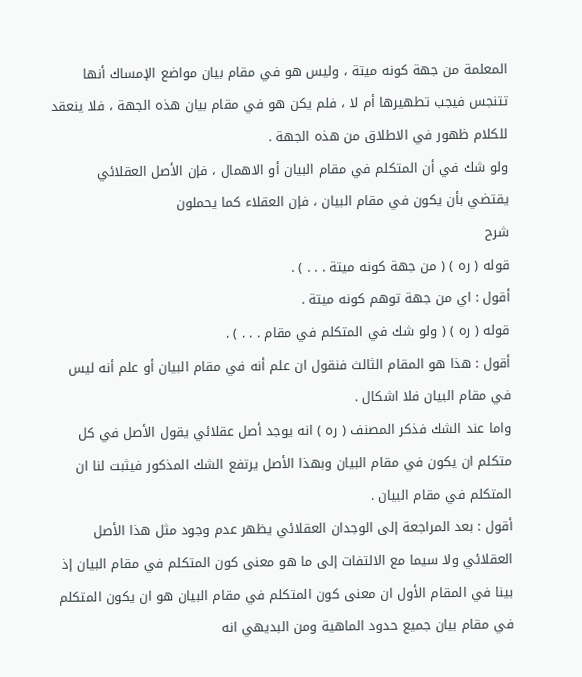المعلمة من جهة كونه ميتة ، وليس هو في مقام بيان مواضع الإمساك أنها تتنجس فيجب تطهيرها أم لا ، فلم يكن هو في مقام بيان هذه الجهة ، فلا ينعقد للكلام ظهور في الاطلاق من هذه الجهة .
ولو شك في أن المتكلم في مقام البيان أو الاهمال ، فإن الأصل العقلائي يقتضي بأن يكون في مقام البيان ، فإن العقلاء كما يحملون
شرح
قوله ( ره ) ( من جهة كونه ميتة . . . ) .
أقول : اي من جهة توهم كونه ميتة .
قوله ( ره ) ( ولو شك في المتكلم في مقام . . . ) .
أقول : هذا هو المقام الثالث فنقول ان علم أنه في مقام البيان أو علم أنه ليس في مقام البيان فلا اشكال .
واما عند الشك فذكر المصنف ( ره ) انه يوجد أصل عقلائي يقول الأصل في كل متكلم ان يكون في مقام البيان وبهذا الأصل يرتفع الشك المذكور فيثبت لنا ان المتكلم في مقام البيان .
أقول : بعد المراجعة إلى الوجدان العقلائي يظهر عدم وجود مثل هذا الأصل العقلائي ولا سيما مع الالتفات إلى ما هو معنى كون المتكلم في مقام البيان إذ بينا في المقام الأول ان معنى كون المتكلم في مقام البيان هو ان يكون المتكلم في مقام بيان جميع حدود الماهية ومن البديهي انه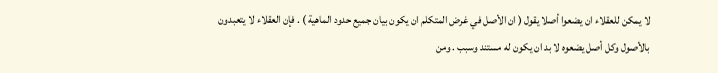لا يمكن للعقلاء ان يضعوا أصلا يقول ( ان الأصل في غرض المتكلم ان يكون بيان جميع حدود الماهية ) . فإن العقلاء لا يتعبدون بالأصول وكل أصل يضعوه لا بد ان يكون له مستند وسبب . ومن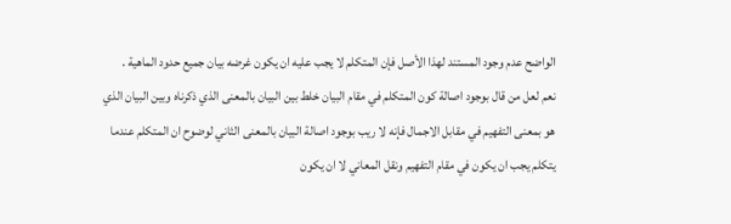الواضح عدم وجود المستند لهذا الأصل فإن المتكلم لا يجب عليه ان يكون غرضه بيان جميع حدود الماهية .
نعم لعل من قال بوجود اصالة كون المتكلم في مقام البيان خلط بين البيان بالمعنى الذي ذكرناه وبين البيان الذي هو بمعنى التفهيم في مقابل الاجمال فإنه لا ريب بوجود اصالة البيان بالمعنى الثاني لوضوح ان المتكلم عندما يتكلم يجب ان يكون في مقام التفهيم ونقل المعاني لا ان يكون